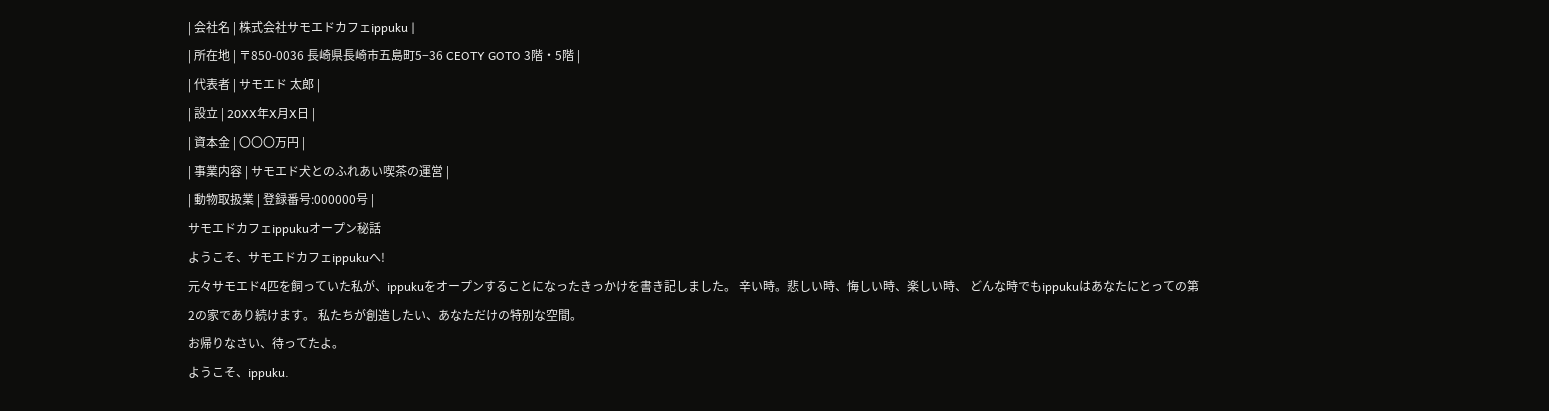| 会社名 | 株式会社サモエドカフェippuku |
| 所在地 | 〒850-0036 長崎県長崎市五島町5−36 CEOTY GOTO 3階・5階 |
| 代表者 | サモエド 太郎 |
| 設立 | 20XX年X月X日 |
| 資本金 | 〇〇〇万円 |
| 事業内容 | サモエド犬とのふれあい喫茶の運営 |
| 動物取扱業 | 登録番号:000000号 |
サモエドカフェippukuオープン秘話
ようこそ、サモエドカフェippukuへ!
元々サモエド4匹を飼っていた私が、ippukuをオープンすることになったきっかけを書き記しました。 辛い時。悲しい時、悔しい時、楽しい時、 どんな時でもippukuはあなたにとっての第2の家であり続けます。 私たちが創造したい、あなただけの特別な空間。
お帰りなさい、待ってたよ。
ようこそ、ippuku.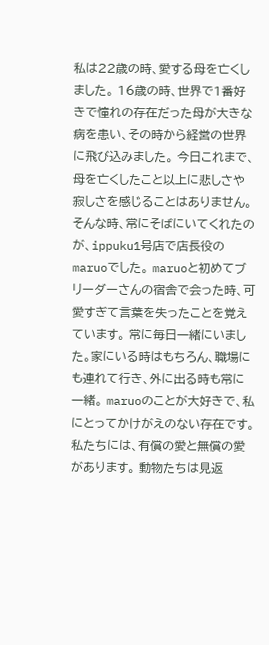私は22歳の時、愛する母を亡くしました。 16歳の時、世界で1番好きで憧れの存在だった母が大きな病を患い、その時から経営の世界に飛び込みました。 今日これまで、母を亡くしたこと以上に悲しさや寂しさを感じることはありません。
そんな時、常にそばにいてくれたのが、ippuku1号店で店長役のmaruoでした。 maruoと初めてブリーダーさんの宿舎で会った時、可愛すぎて言葉を失ったことを覚えています。 常に毎日一緒にいました。家にいる時はもちろん、職場にも連れて行き、外に出る時も常に一緒。 maruoのことが大好きで、私にとってかけがえのない存在です。
私たちには、有償の愛と無償の愛があります。 動物たちは見返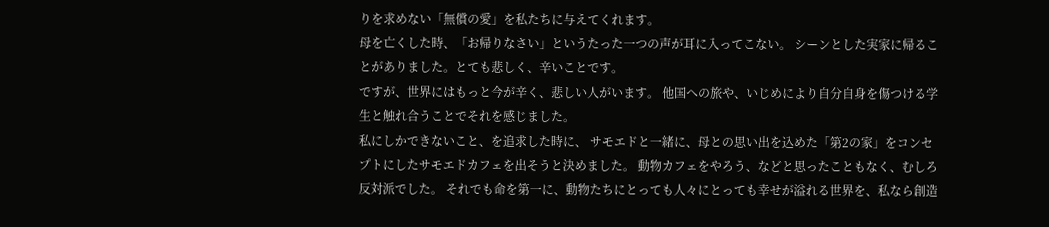りを求めない「無償の愛」を私たちに与えてくれます。
母を亡くした時、「お帰りなさい」というたった一つの声が耳に入ってこない。 シーンとした実家に帰ることがありました。とても悲しく、辛いことです。
ですが、世界にはもっと今が辛く、悲しい人がいます。 他国への旅や、いじめにより自分自身を傷つける学生と触れ合うことでそれを感じました。
私にしかできないこと、を追求した時に、 サモエドと一緒に、母との思い出を込めた「第2の家」をコンセプトにしたサモエドカフェを出そうと決めました。 動物カフェをやろう、などと思ったこともなく、むしろ反対派でした。 それでも命を第一に、動物たちにとっても人々にとっても幸せが溢れる世界を、私なら創造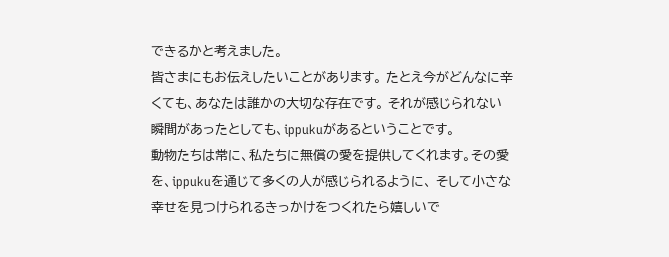できるかと考えました。
皆さまにもお伝えしたいことがあります。 たとえ今がどんなに辛くても、あなたは誰かの大切な存在です。 それが感じられない瞬間があったとしても、ippukuがあるということです。
動物たちは常に、私たちに無償の愛を提供してくれます。その愛を、ippukuを通じて多くの人が感じられるように、 そして小さな幸せを見つけられるきっかけをつくれたら嬉しいで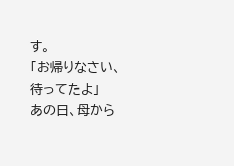す。
「お帰りなさい、待ってたよ」
あの日、母から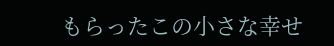もらったこの小さな幸せ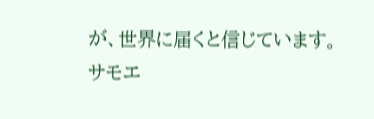が、世界に届くと信じています。
サモエ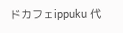ドカフェippuku 代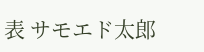表 サモエド太郎